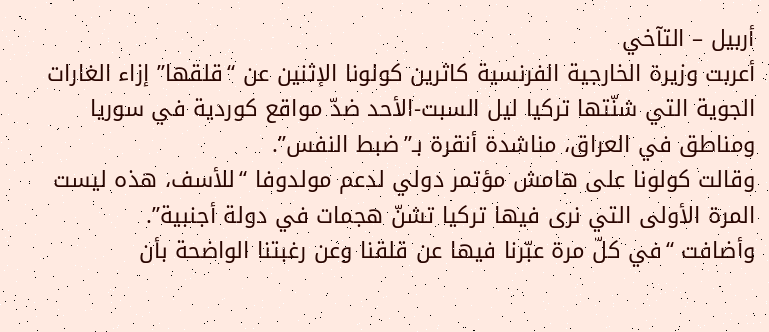أربيل – التآخي
أعربت وزيرة الخارجية الفرنسية كاثرين كولونا الإثنين عن “قلقها” إزاء الغارات الجوية التي شنّتها تركيا ليل السبت-الأحد ضدّ مواقع كوردية في سوريا ومناطق في العراق، مناشدة أنقرة بـ”ضبط النفس”.
وقالت كولونا على هامش مؤتمر دولي لدعم مولدوفا “للأسف، هذه ليست المرة الأولى التي نرى فيها تركيا تشنّ هجمات في دولة أجنبية”.
وأضافت “في كلّ مرة عبّرنا فيها عن قلقنا وعن رغبتنا الواضحة بأن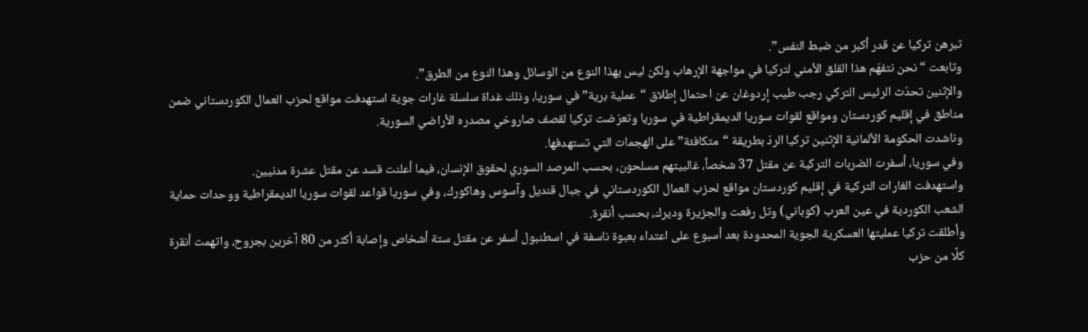تبرهن تركيا عن قدر أكبر من ضبط النفس”.
وتابعت “نحن نتفهّم هذا القلق الأمني لتركيا في مواجهة الإرهاب ولكن ليس بهذا النوع من الوسائل وهذا النوع من الطرق”.
والإثنين تحدّث الرئيس التركي رجب طيب إردوغان عن احتمال إطلاق “عملية برية” في سوريا، وذلك غداة سلسلة غارات جوية استهدفت مواقع لحزب العمال الكوردستاني ضمن مناطق في إقليم كوردستان ومواقع لقوات سوريا الديمقراطية في سوريا وتعرّضت تركيا لقصف صاروخي مصدره الأراضي السورية.
وناشدت الحكومة الألمانية الإثنين تركيا الردّ بطريقة “متكافئة” على الهجمات التي تستهدفها.
وفي سوريا، أسفرت الضربات التركية عن مقتل 37 شخصاً، غالبيتهم مسلحون، بحسب المرصد السوري لحقوق الإنسان، فيما أعلنت قسد عن مقتل عشرة مدنيين.
واستهدفت الغارات التركية في إقليم كوردستان مواقع لحزب العمال الكوردستاني في جبال قنديل وآسوس وهاكورك، وفي سوريا قواعد لقوات سوريا الديمقراطية ووحدات حماية الشعب الكوردية في عين العرب (كوباني) وتل رفعت والجزيرة وديرك، بحسب أنقرة.
وأطلقت تركيا عمليتها العسكرية الجوية المحدودة بعد أسبوع على اعتداء بعبوة ناسفة في اسطنبول أسفر عن مقتل ستة أشخاص وإصابة أكثر من 80 آخرين بجروح، واتهمت أنقرة كلًا من حزب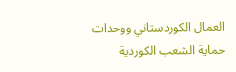العمال الكوردستاني ووحدات حماية الشعب الكوردية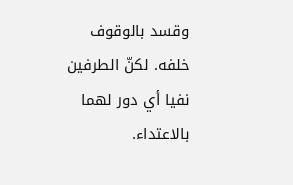وقسد بالوقوف خلفه. لكنّ الطرفين نفيا أي دور لهما بالاعتداء.